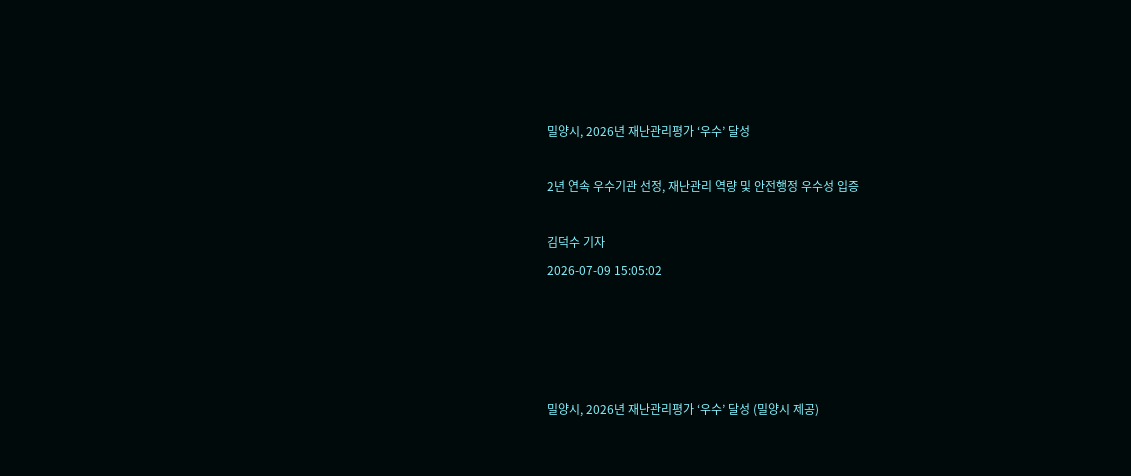밀양시, 2026년 재난관리평가 ‘우수’ 달성

2년 연속 우수기관 선정, 재난관리 역량 및 안전행정 우수성 입증

김덕수 기자
2026-07-09 15:05:02




밀양시, 2026년 재난관리평가 ‘우수’ 달성 (밀양시 제공)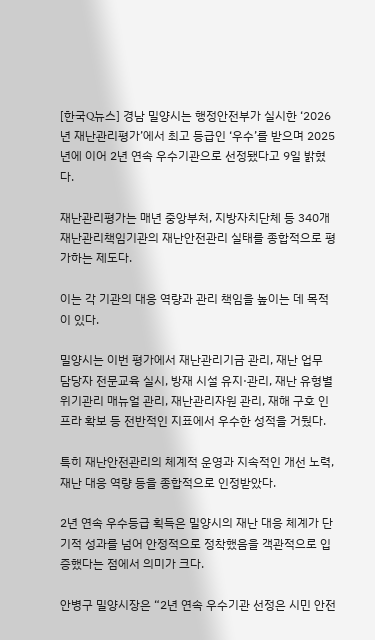[한국Q뉴스] 경남 밀양시는 행정안전부가 실시한 ‘2026년 재난관리평가’에서 최고 등급인 ‘우수’를 받으며 2025년에 이어 2년 연속 우수기관으로 선정됐다고 9일 밝혔다.

재난관리평가는 매년 중앙부처, 지방자치단체 등 340개 재난관리책임기관의 재난안전관리 실태를 종합적으로 평가하는 제도다.

이는 각 기관의 대응 역량과 관리 책임을 높이는 데 목적이 있다.

밀양시는 이번 평가에서 재난관리기금 관리, 재난 업무 담당자 전문교육 실시, 방재 시설 유지·관리, 재난 유형별 위기관리 매뉴얼 관리, 재난관리자원 관리, 재해 구호 인프라 확보 등 전반적인 지표에서 우수한 성적을 거뒀다.

특히 재난안전관리의 체계적 운영과 지속적인 개선 노력, 재난 대응 역량 등을 종합적으로 인정받았다.

2년 연속 우수등급 획득은 밀양시의 재난 대응 체계가 단기적 성과를 넘어 안정적으로 정착했음을 객관적으로 입증했다는 점에서 의미가 크다.

안병구 밀양시장은 “2년 연속 우수기관 선정은 시민 안전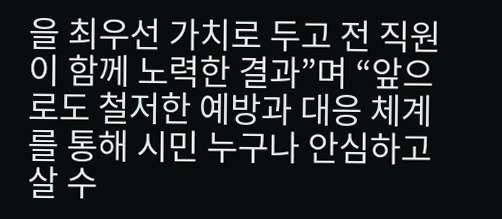을 최우선 가치로 두고 전 직원이 함께 노력한 결과”며 “앞으로도 철저한 예방과 대응 체계를 통해 시민 누구나 안심하고 살 수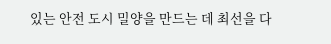있는 안전 도시 밀양을 만드는 데 최선을 다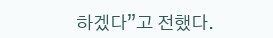하겠다”고 전했다.